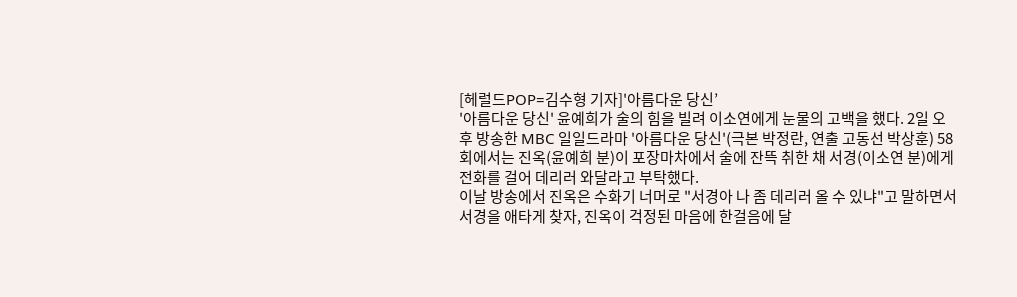[헤럴드POP=김수형 기자]'아름다운 당신’
'아름다운 당신' 윤예희가 술의 힘을 빌려 이소연에게 눈물의 고백을 했다. 2일 오후 방송한 MBC 일일드라마 '아름다운 당신'(극본 박정란, 연출 고동선 박상훈) 58회에서는 진옥(윤예희 분)이 포장마차에서 술에 잔뜩 취한 채 서경(이소연 분)에게 전화를 걸어 데리러 와달라고 부탁했다.
이날 방송에서 진옥은 수화기 너머로 "서경아 나 좀 데리러 올 수 있냐"고 말하면서 서경을 애타게 찾자, 진옥이 걱정된 마음에 한걸음에 달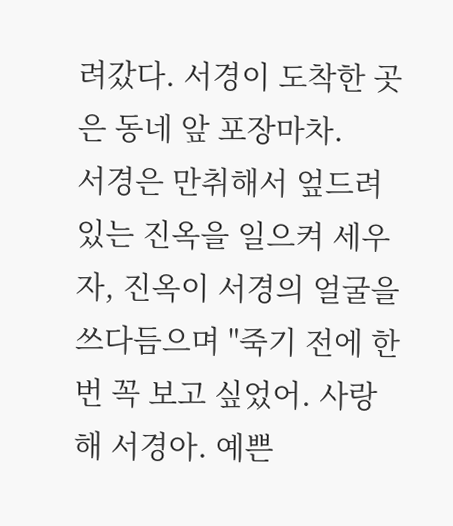려갔다. 서경이 도착한 곳은 동네 앞 포장마차.
서경은 만취해서 엎드려있는 진옥을 일으켜 세우자, 진옥이 서경의 얼굴을 쓰다듬으며 "죽기 전에 한번 꼭 보고 싶었어. 사랑해 서경아. 예쁜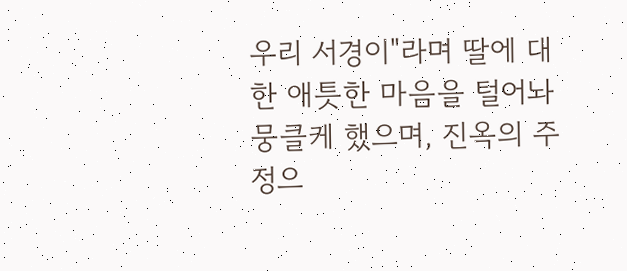우리 서경이"라며 딸에 대한 애틋한 마음을 털어놔 뭉클케 했으며, 진옥의 주정으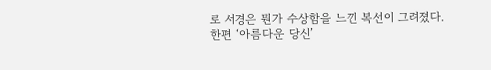로 서경은 뭔가 수상함을 느낀 복선이 그려졌다.
한편 ‘아름다운 당신’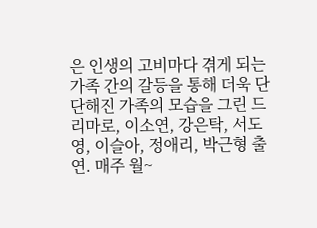은 인생의 고비마다 겪게 되는 가족 간의 갈등을 통해 더욱 단단해진 가족의 모습을 그린 드리마로, 이소연, 강은탁, 서도영, 이슬아, 정애리, 박근형 출연. 매주 월~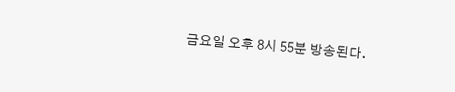금요일 오후 8시 55분 방송된다.